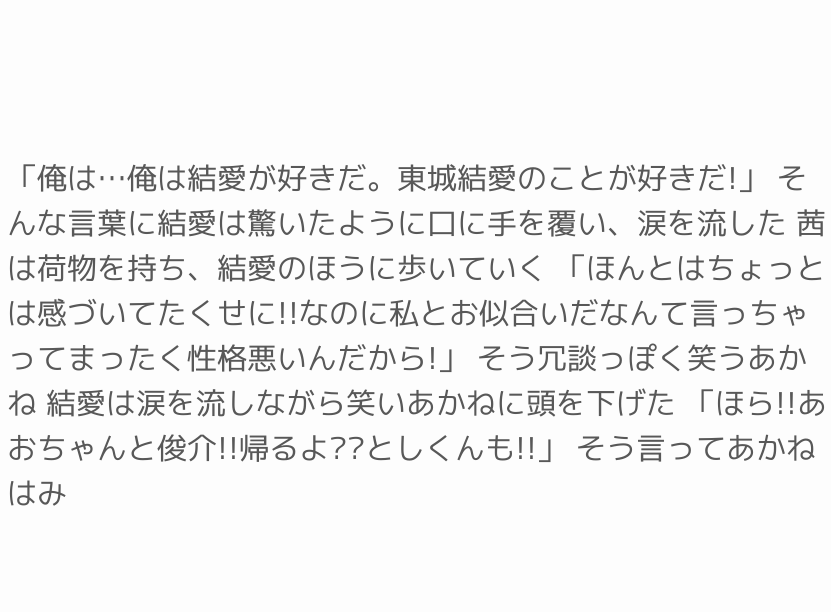「俺は…俺は結愛が好きだ。東城結愛のことが好きだ!」 そんな言葉に結愛は驚いたように口に手を覆い、涙を流した 茜は荷物を持ち、結愛のほうに歩いていく 「ほんとはちょっとは感づいてたくせに!!なのに私とお似合いだなんて言っちゃってまったく性格悪いんだから!」 そう冗談っぽく笑うあかね 結愛は涙を流しながら笑いあかねに頭を下げた 「ほら!!あおちゃんと俊介!!帰るよ??としくんも!!」 そう言ってあかねはみ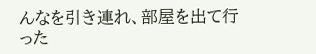んなを引き連れ、部屋を出て行った